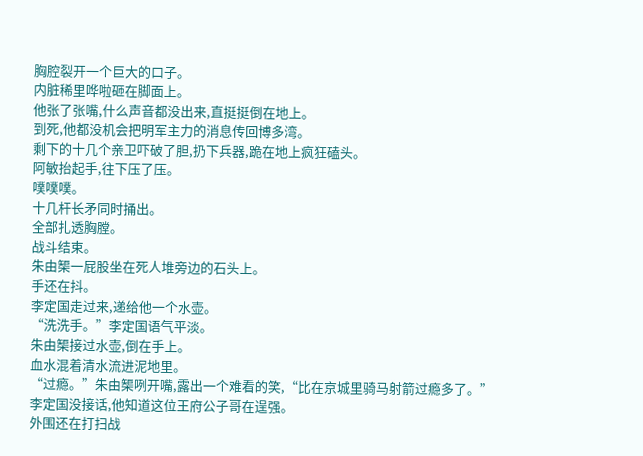胸腔裂开一个巨大的口子。
内脏稀里哗啦砸在脚面上。
他张了张嘴,什么声音都没出来,直挺挺倒在地上。
到死,他都没机会把明军主力的消息传回博多湾。
剩下的十几个亲卫吓破了胆,扔下兵器,跪在地上疯狂磕头。
阿敏抬起手,往下压了压。
噗噗噗。
十几杆长矛同时捅出。
全部扎透胸膛。
战斗结束。
朱由榘一屁股坐在死人堆旁边的石头上。
手还在抖。
李定国走过来,递给他一个水壶。
“洗洗手。”李定国语气平淡。
朱由榘接过水壶,倒在手上。
血水混着清水流进泥地里。
“过瘾。”朱由榘咧开嘴,露出一个难看的笑,“比在京城里骑马射箭过瘾多了。”
李定国没接话,他知道这位王府公子哥在逞强。
外围还在打扫战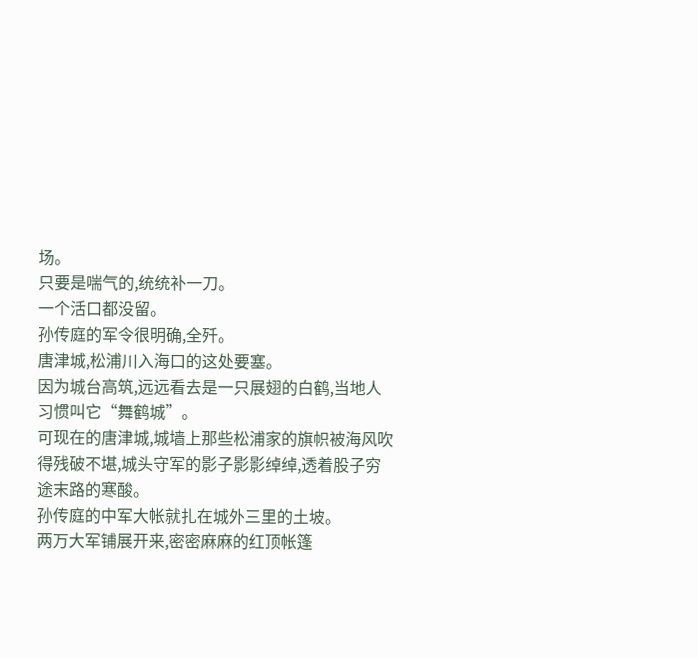场。
只要是喘气的,统统补一刀。
一个活口都没留。
孙传庭的军令很明确,全歼。
唐津城,松浦川入海口的这处要塞。
因为城台高筑,远远看去是一只展翅的白鹤,当地人习惯叫它“舞鹤城”。
可现在的唐津城,城墙上那些松浦家的旗帜被海风吹得残破不堪,城头守军的影子影影绰绰,透着股子穷途末路的寒酸。
孙传庭的中军大帐就扎在城外三里的土坡。
两万大军铺展开来,密密麻麻的红顶帐篷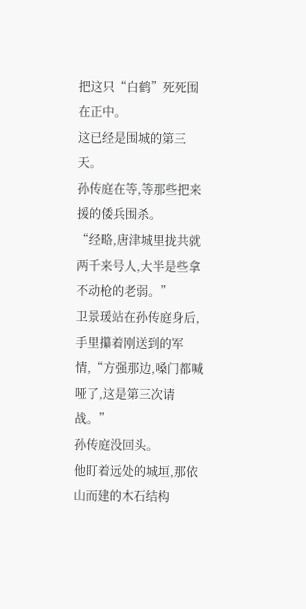把这只“白鹤”死死围在正中。
这已经是围城的第三天。
孙传庭在等,等那些把来援的倭兵围杀。
“经略,唐津城里拢共就两千来号人,大半是些拿不动枪的老弱。”
卫景瑗站在孙传庭身后,手里攥着刚送到的军情,“方强那边,嗓门都喊哑了,这是第三次请战。”
孙传庭没回头。
他盯着远处的城垣,那依山而建的木石结构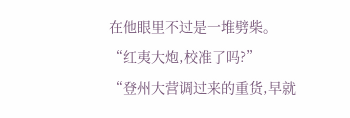在他眼里不过是一堆劈柴。
“红夷大炮,校准了吗?”
“登州大营调过来的重货,早就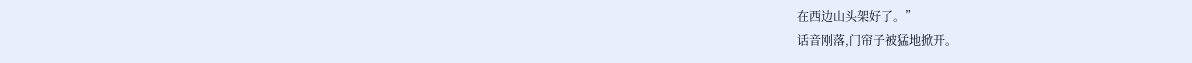在西边山头架好了。”
话音刚落,门帘子被猛地掀开。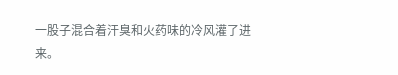一股子混合着汗臭和火药味的冷风灌了进来。